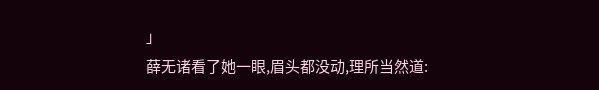」
薛无诸看了她一眼,眉头都没动,理所当然道: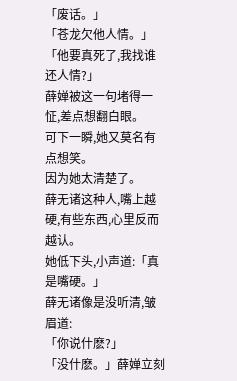「废话。」
「苍龙欠他人情。」
「他要真死了,我找谁还人情?」
薛婵被这一句堵得一怔,差点想翻白眼。
可下一瞬,她又莫名有点想笑。
因为她太清楚了。
薛无诸这种人,嘴上越硬,有些东西,心里反而越认。
她低下头,小声道:「真是嘴硬。」
薛无诸像是没听清,皱眉道:
「你说什麽?」
「没什麽。」薛婵立刻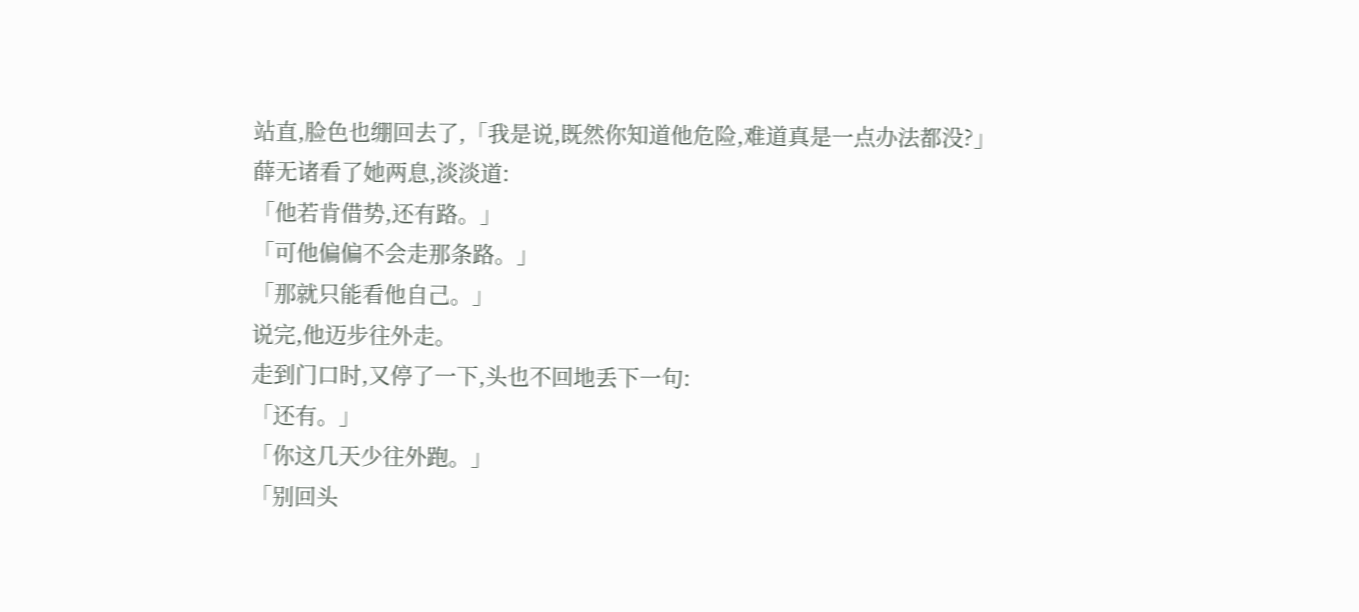站直,脸色也绷回去了,「我是说,既然你知道他危险,难道真是一点办法都没?」
薛无诸看了她两息,淡淡道:
「他若肯借势,还有路。」
「可他偏偏不会走那条路。」
「那就只能看他自己。」
说完,他迈步往外走。
走到门口时,又停了一下,头也不回地丢下一句:
「还有。」
「你这几天少往外跑。」
「别回头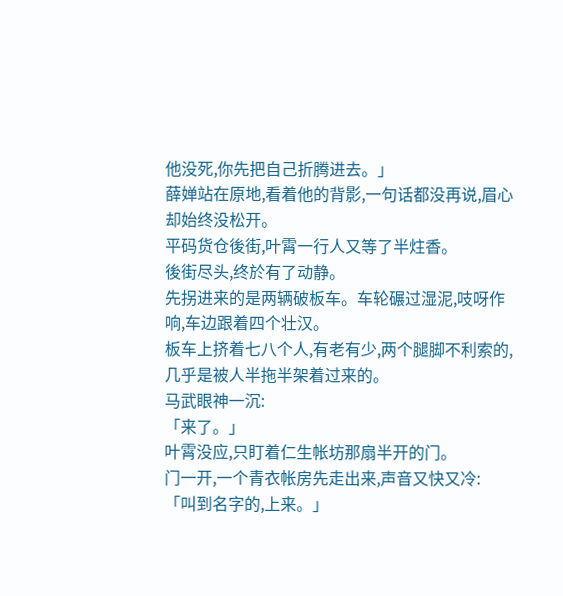他没死,你先把自己折腾进去。」
薛婵站在原地,看着他的背影,一句话都没再说,眉心却始终没松开。
平码货仓後街,叶霄一行人又等了半炷香。
後街尽头,终於有了动静。
先拐进来的是两辆破板车。车轮碾过湿泥,吱呀作响,车边跟着四个壮汉。
板车上挤着七八个人,有老有少,两个腿脚不利索的,几乎是被人半拖半架着过来的。
马武眼神一沉:
「来了。」
叶霄没应,只盯着仁生帐坊那扇半开的门。
门一开,一个青衣帐房先走出来,声音又快又冷:
「叫到名字的,上来。」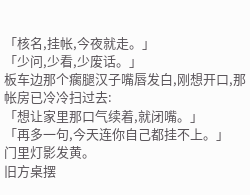「核名,挂帐,今夜就走。」
「少问,少看,少废话。」
板车边那个瘸腿汉子嘴唇发白,刚想开口,那帐房已冷冷扫过去:
「想让家里那口气续着,就闭嘴。」
「再多一句,今天连你自己都挂不上。」
门里灯影发黄。
旧方桌摆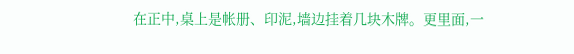在正中,桌上是帐册、印泥,墙边挂着几块木牌。更里面,一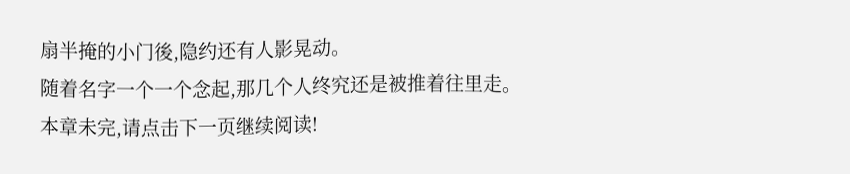扇半掩的小门後,隐约还有人影晃动。
随着名字一个一个念起,那几个人终究还是被推着往里走。
本章未完,请点击下一页继续阅读!